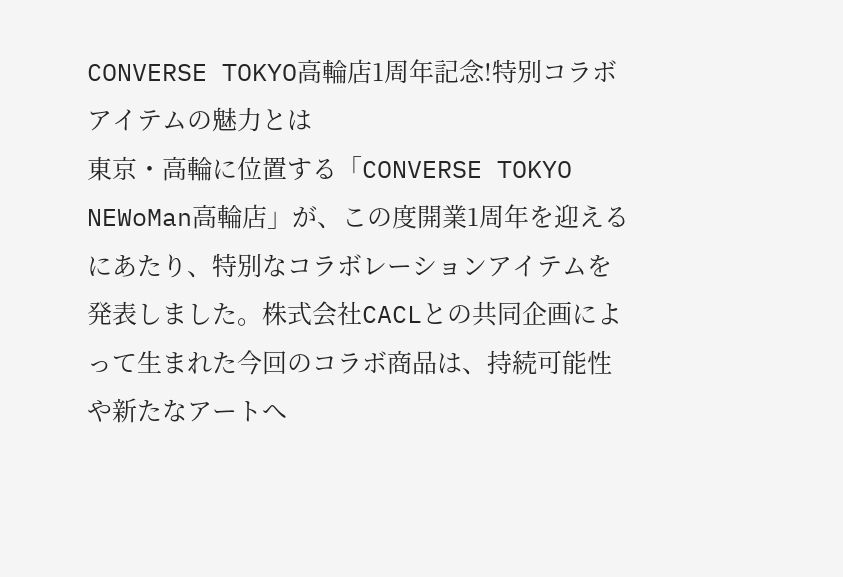CONVERSE TOKYO高輪店1周年記念!特別コラボアイテムの魅力とは
東京・高輪に位置する「CONVERSE TOKYO NEWoMan高輪店」が、この度開業1周年を迎えるにあたり、特別なコラボレーションアイテムを発表しました。株式会社CACLとの共同企画によって生まれた今回のコラボ商品は、持続可能性や新たなアートへ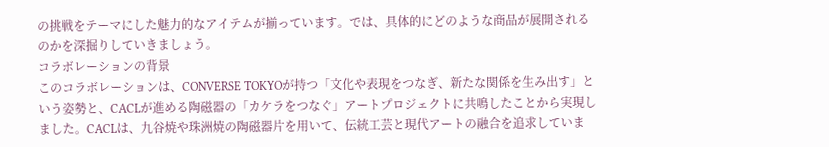の挑戦をテーマにした魅力的なアイテムが揃っています。では、具体的にどのような商品が展開されるのかを深掘りしていきましょう。
コラボレーションの背景
このコラボレーションは、CONVERSE TOKYOが持つ「文化や表現をつなぎ、新たな関係を生み出す」という姿勢と、CACLが進める陶磁器の「カケラをつなぐ」アートプロジェクトに共鳴したことから実現しました。CACLは、九谷焼や珠洲焼の陶磁器片を用いて、伝統工芸と現代アートの融合を追求していま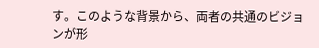す。このような背景から、両者の共通のビジョンが形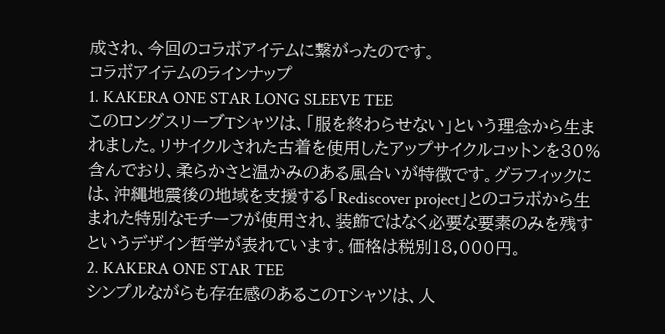成され、今回のコラボアイテムに繋がったのです。
コラボアイテムのラインナップ
1. KAKERA ONE STAR LONG SLEEVE TEE
このロングスリーブTシャツは、「服を終わらせない」という理念から生まれました。リサイクルされた古着を使用したアップサイクルコットンを30%含んでおり、柔らかさと温かみのある風合いが特徴です。グラフィックには、沖縄地震後の地域を支援する「Rediscover project」とのコラボから生まれた特別なモチーフが使用され、装飾ではなく必要な要素のみを残すというデザイン哲学が表れています。価格は税別18,000円。
2. KAKERA ONE STAR TEE
シンプルながらも存在感のあるこのTシャツは、人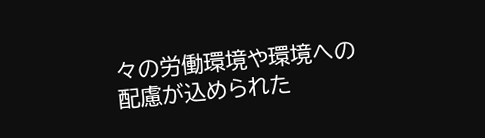々の労働環境や環境への配慮が込められた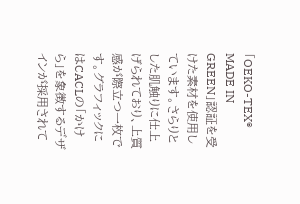「OEKO-TEX® MADE IN GREEN」認証を受けた素材を使用しています。さらりとした肌触りに仕上げられており、上質感が際立つ一枚です。グラフィックにはCACLの「かけら」を象徴するデザインが採用されて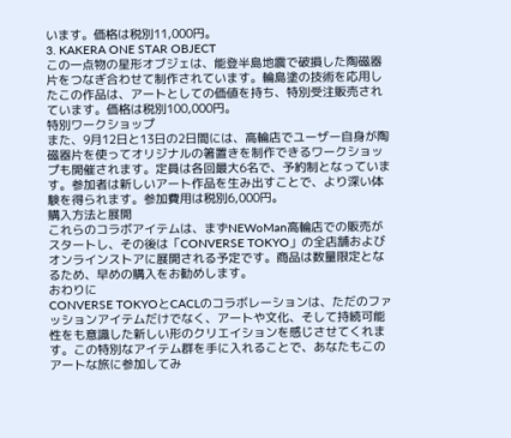います。価格は税別11,000円。
3. KAKERA ONE STAR OBJECT
この一点物の星形オブジェは、能登半島地震で破損した陶磁器片をつなぎ合わせて制作されています。輪島塗の技術を応用したこの作品は、アートとしての価値を持ち、特別受注販売されています。価格は税別100,000円。
特別ワークショップ
また、9月12日と13日の2日間には、高輪店でユーザー自身が陶磁器片を使ってオリジナルの箸置きを制作できるワークショップも開催されます。定員は各回最大6名で、予約制となっています。参加者は新しいアート作品を生み出すことで、より深い体験を得られます。参加費用は税別6,000円。
購入方法と展開
これらのコラボアイテムは、まずNEWoMan高輪店での販売がスタートし、その後は「CONVERSE TOKYO」の全店舗およびオンラインストアに展開される予定です。商品は数量限定となるため、早めの購入をお勧めします。
おわりに
CONVERSE TOKYOとCACLのコラボレーションは、ただのファッションアイテムだけでなく、アートや文化、そして持続可能性をも意識した新しい形のクリエイションを感じさせてくれます。この特別なアイテム群を手に入れることで、あなたもこのアートな旅に参加してみ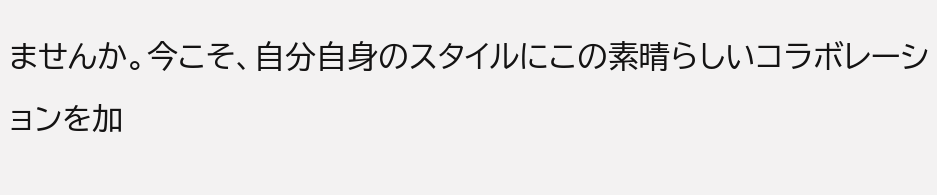ませんか。今こそ、自分自身のスタイルにこの素晴らしいコラボレーションを加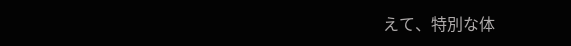えて、特別な体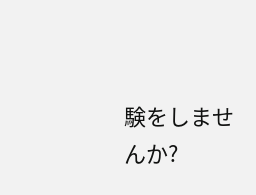験をしませんか?